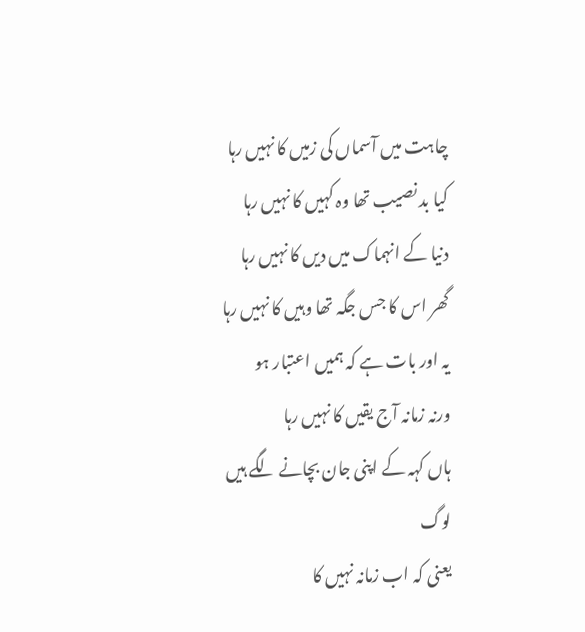چاہت میں آسماں کی زمیں کا نہیں رہا
کیا بد نصیب تھا وہ کہیں کا نہیں رہا
دنیا کے انہماک میں دیں کا نہیں رہا
گھر اس کا جس جگہ تھا وہیں کا نہیں رہا
یہ اور بات ہے کہ ہمیں اعتبار ہو
ورنہ زمانہ آج یقیں کا نہیں رہا
ہاں کہہ کے اپنی جان بچانے لگے ہیں لوگ
یعنی کہ اب زمانہ نہیں کا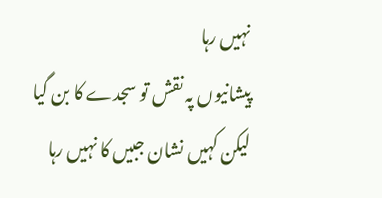نہیں رہا
پیشانیوں پہ نقش تو سجدے کا بن گیا
لیکن کہیں نشان جبیں کا نہیں رہا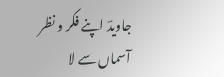جاویدؔ اپنے فکر و نظر آسماں سے لا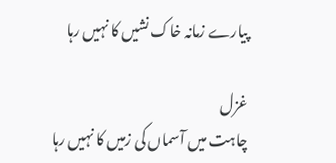پیارے زمانہ خاک نشیں کا نہیں رہا

غزل
چاہت میں آسماں کی زمیں کا نہیں رہا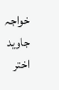خواجہ جاوید اختر